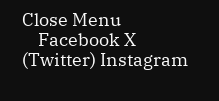Close Menu
    Facebook X (Twitter) Instagram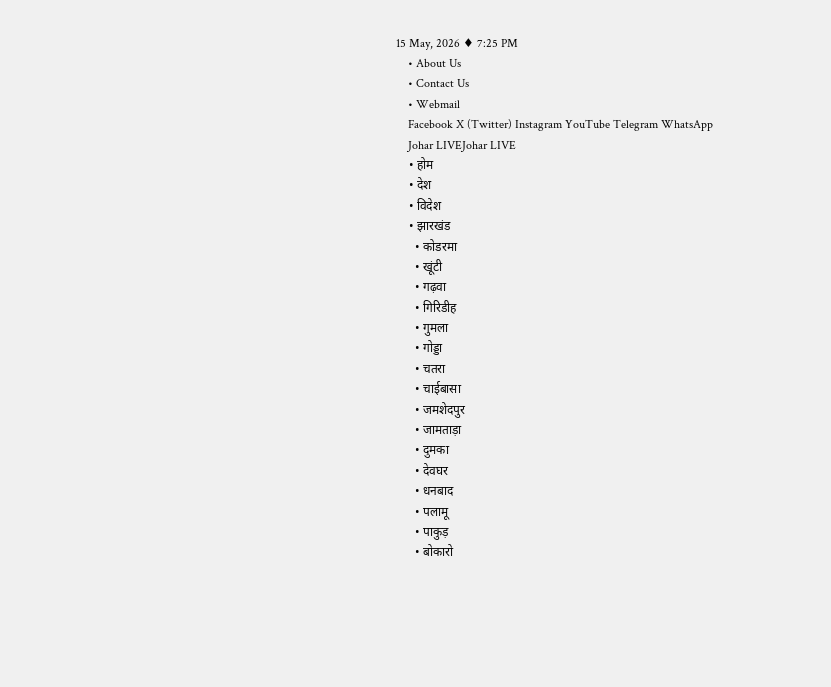15 May, 2026 ♦ 7:25 PM
    • About Us
    • Contact Us
    • Webmail
    Facebook X (Twitter) Instagram YouTube Telegram WhatsApp
    Johar LIVEJohar LIVE
    • होम
    • देश
    • विदेश
    • झारखंड
      • कोडरमा
      • खूंटी
      • गढ़वा
      • गिरिडीह
      • गुमला
      • गोड्डा
      • चतरा
      • चाईबासा
      • जमशेदपुर
      • जामताड़ा
      • दुमका
      • देवघर
      • धनबाद
      • पलामू
      • पाकुड़
      • बोकारो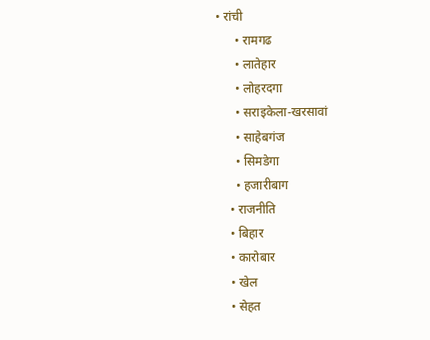• रांची
      • रामगढ
      • लातेहार
      • लोहरदगा
      • सराइकेला-खरसावां
      • साहेबगंज
      • सिमडेगा
      • हजारीबाग
    • राजनीति
    • बिहार
    • कारोबार
    • खेल
    • सेहत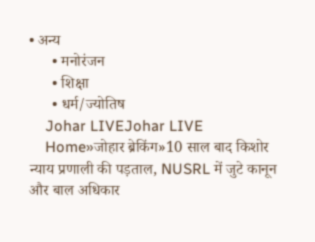• अन्य
      • मनोरंजन
      • शिक्षा
      • धर्म/ज्योतिष
    Johar LIVEJohar LIVE
    Home»जोहार ब्रेकिंग»10 साल बाद किशोर न्याय प्रणाली की पड़ताल, NUSRL में जुटे कानून और बाल अधिकार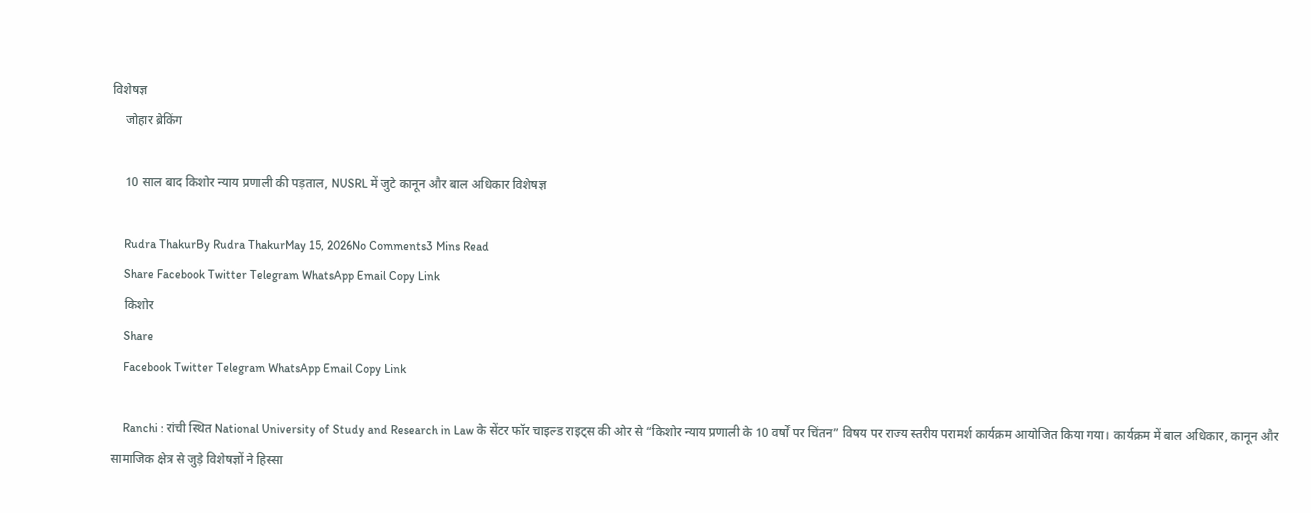विशेषज्ञ
    जोहार ब्रेकिंग

    10 साल बाद किशोर न्याय प्रणाली की पड़ताल, NUSRL में जुटे कानून और बाल अधिकार विशेषज्ञ

    Rudra ThakurBy Rudra ThakurMay 15, 2026No Comments3 Mins Read
    Share Facebook Twitter Telegram WhatsApp Email Copy Link
    किशोर
    Share
    Facebook Twitter Telegram WhatsApp Email Copy Link

    Ranchi : रांची स्थित National University of Study and Research in Law के सेंटर फॉर चाइल्ड राइट्स की ओर से “किशोर न्याय प्रणाली के 10 वर्षों पर चिंतन” विषय पर राज्य स्तरीय परामर्श कार्यक्रम आयोजित किया गया। कार्यक्रम में बाल अधिकार, कानून और सामाजिक क्षेत्र से जुड़े विशेषज्ञों ने हिस्सा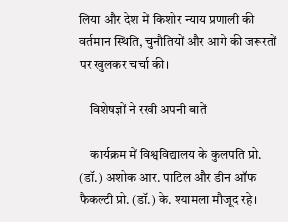लिया और देश में किशोर न्याय प्रणाली की वर्तमान स्थिति, चुनौतियों और आगे की जरूरतों पर खुलकर चर्चा की।

    विशेषज्ञों ने रखी अपनी बातें

    कार्यक्रम में विश्वविद्यालय के कुलपति प्रो. (डॉ.) अशोक आर. पाटिल और डीन ऑफ फैकल्टी प्रो. (डॉ.) के. श्यामला मौजूद रहे।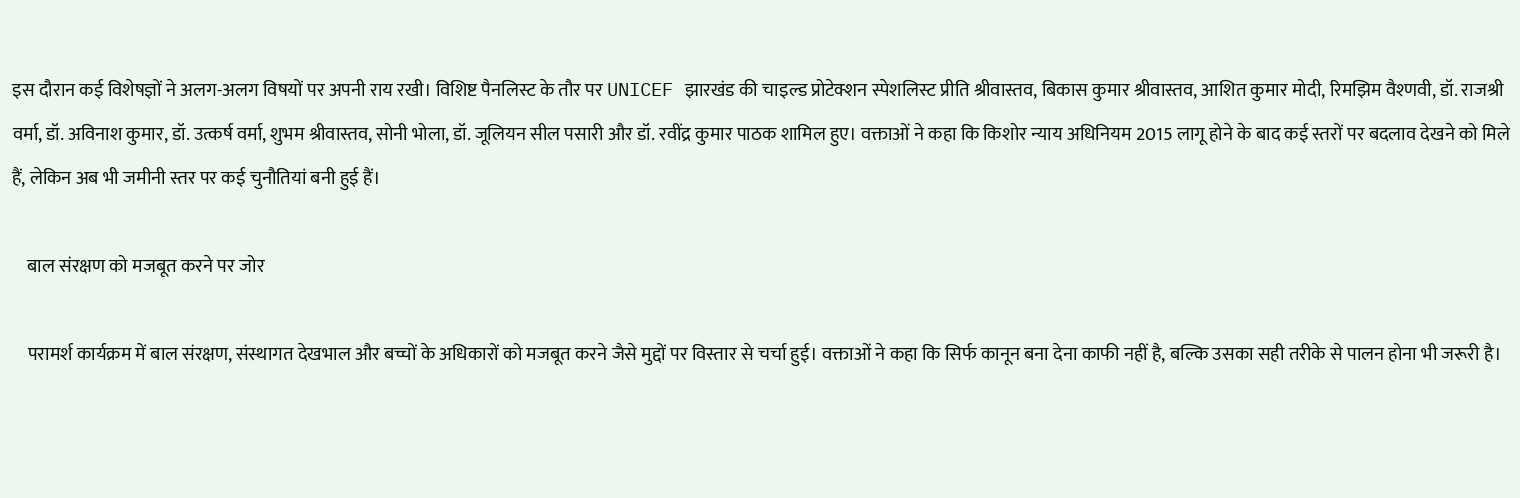इस दौरान कई विशेषज्ञों ने अलग-अलग विषयों पर अपनी राय रखी। विशिष्ट पैनलिस्ट के तौर पर UNICEF झारखंड की चाइल्ड प्रोटेक्शन स्पेशलिस्ट प्रीति श्रीवास्तव, बिकास कुमार श्रीवास्तव, आशित कुमार मोदी, रिमझिम वैश्णवी, डॉ. राजश्री वर्मा, डॉ. अविनाश कुमार, डॉ. उत्कर्ष वर्मा, शुभम श्रीवास्तव, सोनी भोला, डॉ. जूलियन सील पसारी और डॉ. रवींद्र कुमार पाठक शामिल हुए। वक्ताओं ने कहा कि किशोर न्याय अधिनियम 2015 लागू होने के बाद कई स्तरों पर बदलाव देखने को मिले हैं, लेकिन अब भी जमीनी स्तर पर कई चुनौतियां बनी हुई हैं।

    बाल संरक्षण को मजबूत करने पर जोर

    परामर्श कार्यक्रम में बाल संरक्षण, संस्थागत देखभाल और बच्चों के अधिकारों को मजबूत करने जैसे मुद्दों पर विस्तार से चर्चा हुई। वक्ताओं ने कहा कि सिर्फ कानून बना देना काफी नहीं है, बल्कि उसका सही तरीके से पालन होना भी जरूरी है।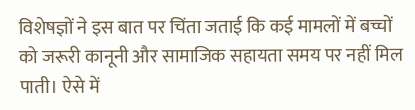विशेषज्ञों ने इस बात पर चिंता जताई कि कई मामलों में बच्चों को जरूरी कानूनी और सामाजिक सहायता समय पर नहीं मिल पाती। ऐसे में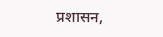प्रशासन,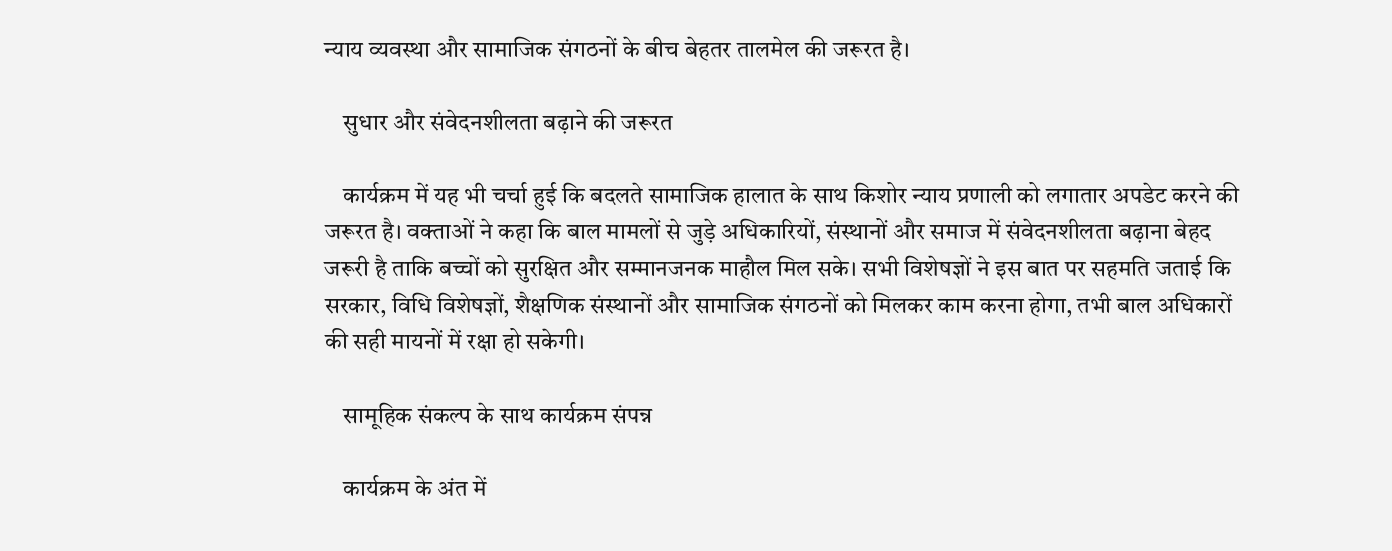न्याय व्यवस्था और सामाजिक संगठनों के बीच बेहतर तालमेल की जरूरत है।

    सुधार और संवेदनशीलता बढ़ाने की जरूरत

    कार्यक्रम में यह भी चर्चा हुई कि बदलते सामाजिक हालात के साथ किशोर न्याय प्रणाली को लगातार अपडेट करने की जरूरत है। वक्ताओं ने कहा कि बाल मामलों से जुड़े अधिकारियों, संस्थानों और समाज में संवेदनशीलता बढ़ाना बेहद जरूरी है ताकि बच्चों को सुरक्षित और सम्मानजनक माहौल मिल सके। सभी विशेषज्ञों ने इस बात पर सहमति जताई कि सरकार, विधि विशेषज्ञों, शैक्षणिक संस्थानों और सामाजिक संगठनों को मिलकर काम करना होगा, तभी बाल अधिकारों की सही मायनों में रक्षा हो सकेगी।

    सामूहिक संकल्प के साथ कार्यक्रम संपन्न

    कार्यक्रम के अंत में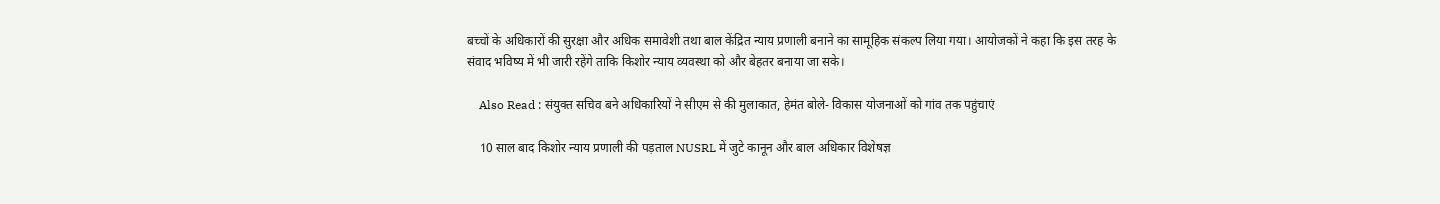बच्चों के अधिकारों की सुरक्षा और अधिक समावेशी तथा बाल केंद्रित न्याय प्रणाली बनाने का सामूहिक संकल्प लिया गया। आयोजकों ने कहा कि इस तरह के संवाद भविष्य में भी जारी रहेंगे ताकि किशोर न्याय व्यवस्था को और बेहतर बनाया जा सके।

    Also Read : संयुक्त सचिव बने अधिकारियों ने सीएम से की मुलाकात, हेमंत बोले- विकास योजनाओं को गांव तक पहुंचाएं

    10 साल बाद किशोर न्याय प्रणाली की पड़ताल NUSRL में जुटे कानून और बाल अधिकार विशेषज्ञ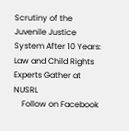Scrutiny of the Juvenile Justice System After 10 Years: Law and Child Rights Experts Gather at NUSRL
    Follow on Facebook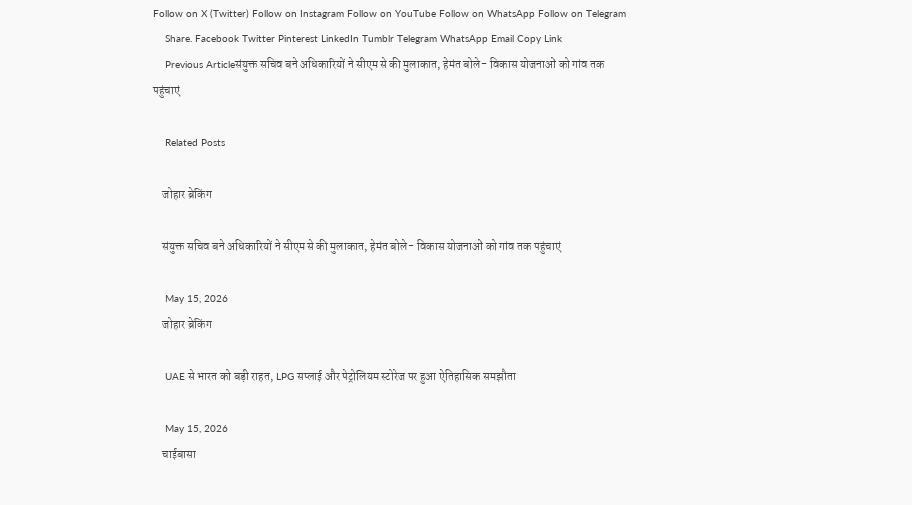Follow on X (Twitter) Follow on Instagram Follow on YouTube Follow on WhatsApp Follow on Telegram
    Share. Facebook Twitter Pinterest LinkedIn Tumblr Telegram WhatsApp Email Copy Link
    Previous Articleसंयुक्त सचिव बने अधिकारियों ने सीएम से की मुलाकात, हेमंत बोले- विकास योजनाओं को गांव तक पहुंचाएं

    Related Posts

    जोहार ब्रेकिंग

    संयुक्त सचिव बने अधिकारियों ने सीएम से की मुलाकात, हेमंत बोले- विकास योजनाओं को गांव तक पहुंचाएं

    May 15, 2026
    जोहार ब्रेकिंग

    UAE से भारत को बड़ी राहत, LPG सप्लाई और पेट्रोलियम स्टोरेज पर हुआ ऐतिहासिक समझौता

    May 15, 2026
    चाईबासा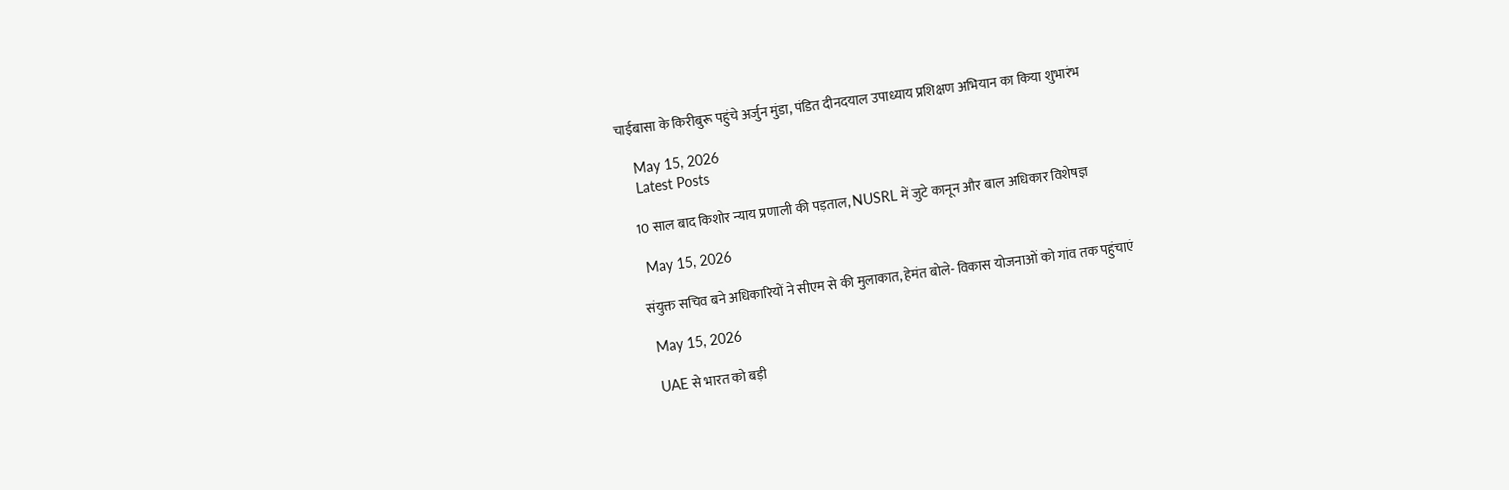चाईबासा के किरीबुरू पहुंचे अर्जुन मुंडा, पंडित दीनदयाल उपाध्याय प्रशिक्षण अभियान का किया शुभारंभ

    May 15, 2026
    Latest Posts

    10 साल बाद किशोर न्याय प्रणाली की पड़ताल, NUSRL में जुटे कानून और बाल अधिकार विशेषज्ञ

    May 15, 2026

    संयुक्त सचिव बने अधिकारियों ने सीएम से की मुलाकात, हेमंत बोले- विकास योजनाओं को गांव तक पहुंचाएं

    May 15, 2026

    UAE से भारत को बड़ी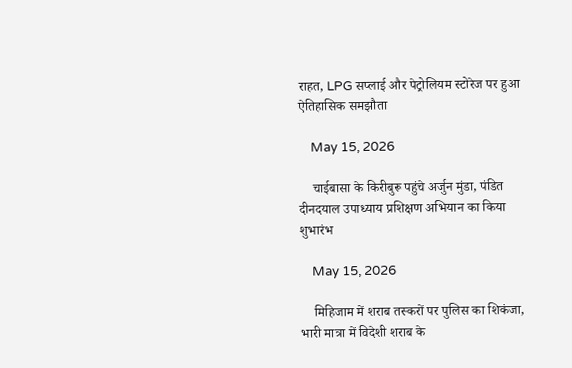राहत, LPG सप्लाई और पेट्रोलियम स्टोरेज पर हुआ ऐतिहासिक समझौता

    May 15, 2026

    चाईबासा के किरीबुरू पहुंचे अर्जुन मुंडा, पंडित दीनदयाल उपाध्याय प्रशिक्षण अभियान का किया शुभारंभ

    May 15, 2026

    मिहिजाम में शराब तस्करों पर पुलिस का शिकंजा, भारी मात्रा में विदेशी शराब के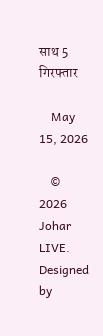साथ 5 गिरफ्तार

    May 15, 2026

    © 2026 Johar LIVE. Designed by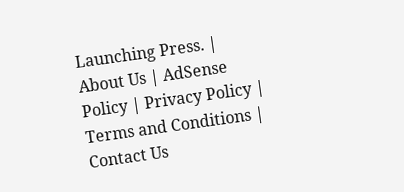Launching Press. | About Us | AdSense Policy | Privacy Policy | Terms and Conditions | Contact Us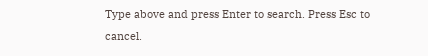Type above and press Enter to search. Press Esc to cancel.